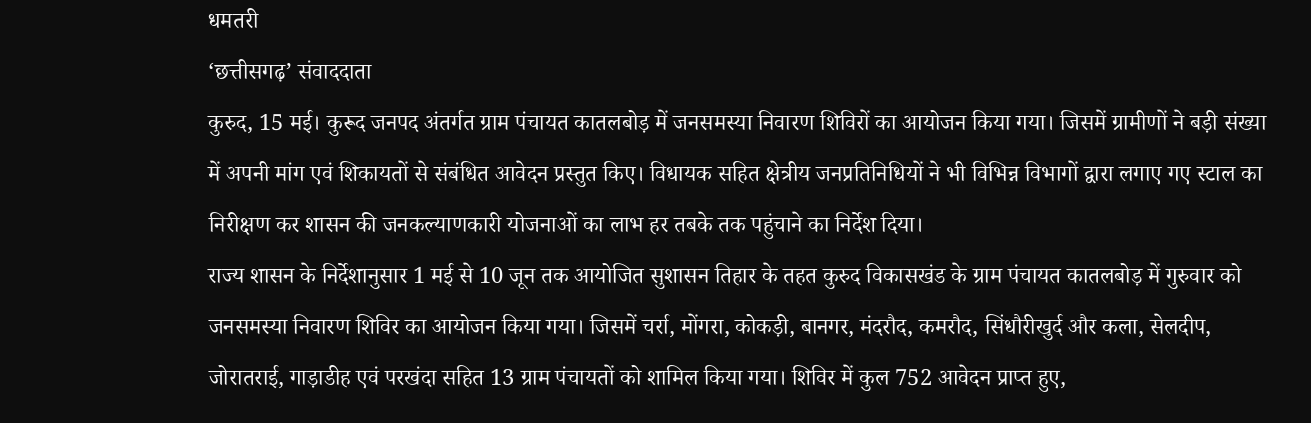धमतरी
‘छत्तीसगढ़’ संवाददाता
कुरुद, 15 मई। कुरूद जनपद अंतर्गत ग्राम पंचायत कातलबोड़ में जनसमस्या निवारण शिविरों का आयोजन किया गया। जिसमें ग्रामीणों ने बड़ी संख्या में अपनी मांग एवं शिकायतों से संबंधित आवेदन प्रस्तुत किए। विधायक सहित क्षेत्रीय जनप्रतिनिधियों ने भी विभिन्न विभागों द्वारा लगाए गए स्टाल का निरीक्षण कर शासन की जनकल्याणकारी योजनाओं का लाभ हर तबके तक पहुंचाने का निर्देश दिया।
राज्य शासन के निर्देशानुसार 1 मई से 10 जून तक आयोजित सुशासन तिहार के तहत कुरुद विकासखंड के ग्राम पंचायत कातलबोड़ में गुरुवार को जनसमस्या निवारण शिविर का आयोजन किया गया। जिसमें चर्रा, मोंगरा, कोकड़ी, बानगर, मंदरौद, कमरौद, सिंधौरीखुर्द और कला, सेलदीप, जोरातराई, गाड़ाडीह एवं परखंदा सहित 13 ग्राम पंचायतों को शामिल किया गया। शिविर में कुल 752 आवेदन प्राप्त हुए,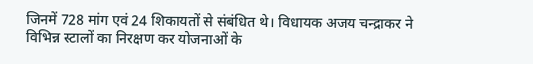जिनमें 728 मांग एवं 24 शिकायतों से संबंधित थे। विधायक अजय चन्द्राकर ने विभिन्न स्टालों का निरक्षण कर योजनाओं के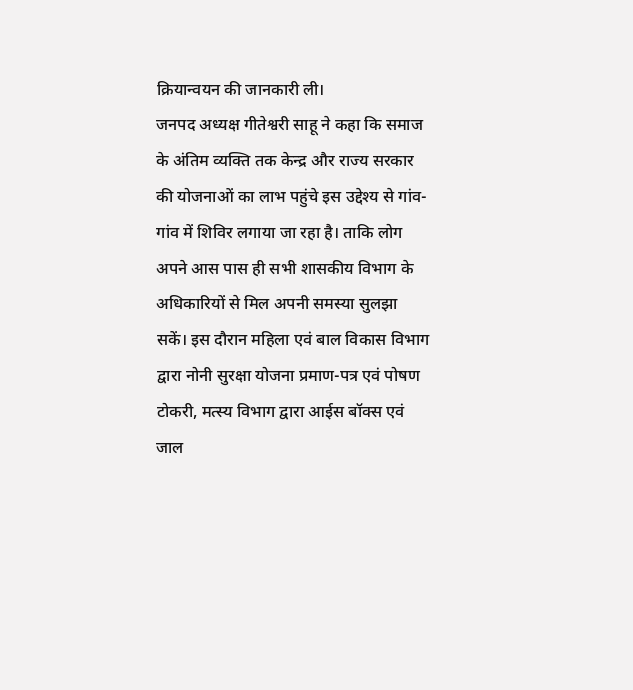क्रियान्वयन की जानकारी ली।
जनपद अध्यक्ष गीतेश्वरी साहू ने कहा कि समाज के अंतिम व्यक्ति तक केन्द्र और राज्य सरकार की योजनाओं का लाभ पहुंचे इस उद्देश्य से गांव-गांव में शिविर लगाया जा रहा है। ताकि लोग अपने आस पास ही सभी शासकीय विभाग के अधिकारियों से मिल अपनी समस्या सुलझा सकें। इस दौरान महिला एवं बाल विकास विभाग द्वारा नोनी सुरक्षा योजना प्रमाण-पत्र एवं पोषण टोकरी, मत्स्य विभाग द्वारा आईस बॉक्स एवं जाल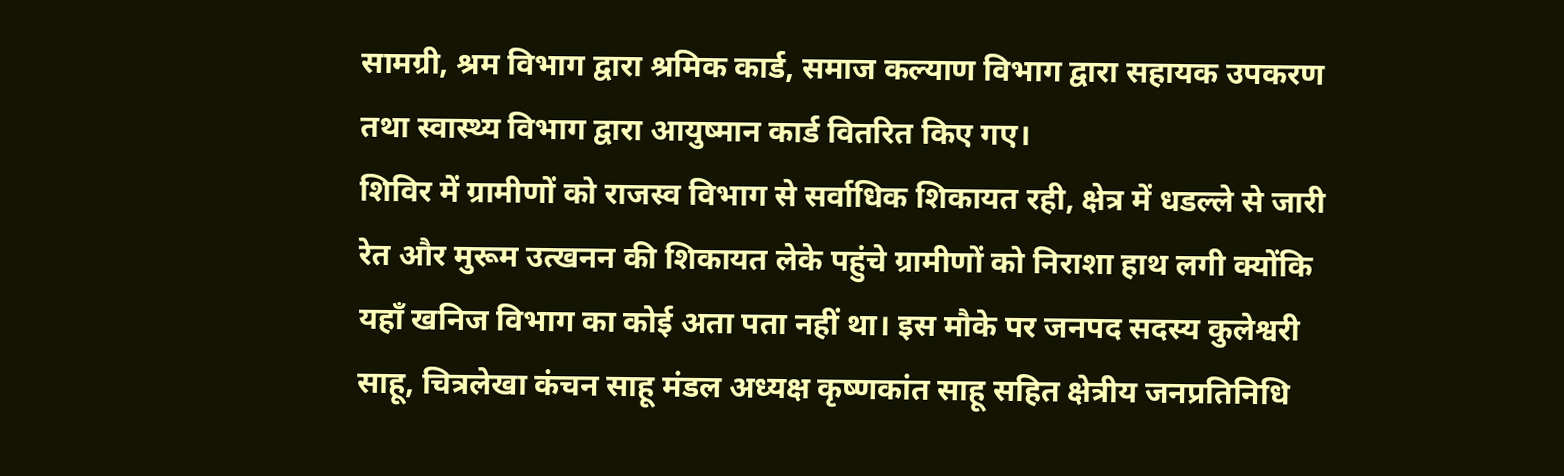सामग्री, श्रम विभाग द्वारा श्रमिक कार्ड, समाज कल्याण विभाग द्वारा सहायक उपकरण तथा स्वास्थ्य विभाग द्वारा आयुष्मान कार्ड वितरित किए गए।
शिविर में ग्रामीणों को राजस्व विभाग से सर्वाधिक शिकायत रही, क्षेत्र में धडल्ले से जारी रेत और मुरूम उत्खनन की शिकायत लेके पहुंचे ग्रामीणों को निराशा हाथ लगी क्योंकि यहाँ खनिज विभाग का कोई अता पता नहीं था। इस मौके पर जनपद सदस्य कुलेश्वरी साहू, चित्रलेखा कंचन साहू मंडल अध्यक्ष कृष्णकांत साहू सहित क्षेत्रीय जनप्रतिनिधि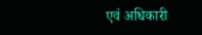एवं अधिकारी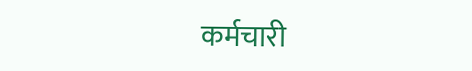कर्मचारी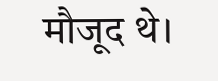मौजूद थे।